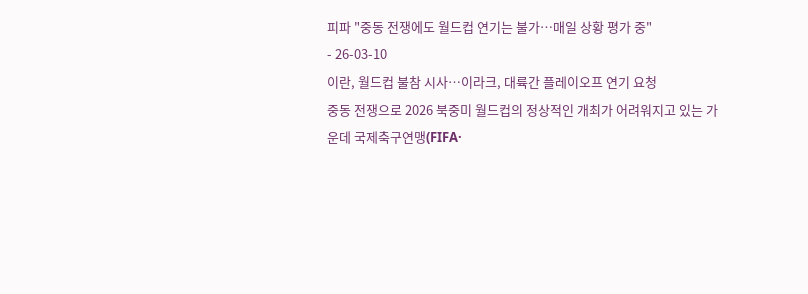피파 "중동 전쟁에도 월드컵 연기는 불가…매일 상황 평가 중"
- 26-03-10
이란, 월드컵 불참 시사…이라크, 대륙간 플레이오프 연기 요청
중동 전쟁으로 2026 북중미 월드컵의 정상적인 개최가 어려워지고 있는 가운데 국제축구연맹(FIFA·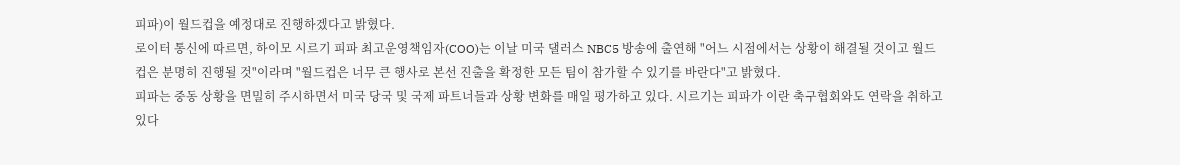피파)이 월드컵을 예정대로 진행하겠다고 밝혔다.
로이터 통신에 따르면, 하이모 시르기 피파 최고운영책임자(COO)는 이날 미국 댈러스 NBC5 방송에 출연해 "어느 시점에서는 상황이 해결될 것이고 월드컵은 분명히 진행될 것"이라며 "월드컵은 너무 큰 행사로 본선 진출을 확정한 모든 팀이 참가할 수 있기를 바란다"고 밝혔다.
피파는 중동 상황을 면밀히 주시하면서 미국 당국 및 국제 파트너들과 상황 변화를 매일 평가하고 있다. 시르기는 피파가 이란 축구협회와도 연락을 취하고 있다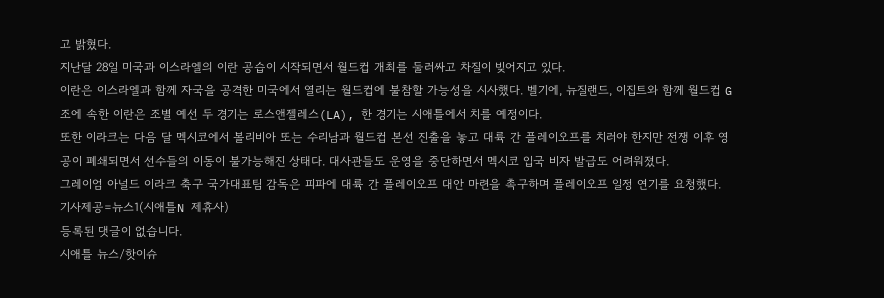고 밝혔다.
지난달 28일 미국과 이스라엘의 이란 공습이 시작되면서 월드컵 개최를 둘러싸고 차질이 빚어지고 있다.
이란은 이스라엘과 함께 자국을 공격한 미국에서 열리는 월드컵에 불참할 가능성을 시사했다. 벨기에, 뉴질랜드, 이집트와 함께 월드컵 G조에 속한 이란은 조별 예선 두 경기는 로스앤젤레스(LA), 한 경기는 시애틀에서 치를 예정이다.
또한 이라크는 다음 달 멕시코에서 볼리비아 또는 수리남과 월드컵 본선 진출을 놓고 대륙 간 플레이오프를 치러야 한지만 전쟁 이후 영공이 폐쇄되면서 선수들의 이동이 불가능해진 상태다. 대사관들도 운영을 중단하면서 멕시코 입국 비자 발급도 어려워졌다.
그레이엄 아널드 이라크 축구 국가대표팀 감독은 피파에 대륙 간 플레이오프 대안 마련을 촉구하며 플레이오프 일정 연기를 요청했다.
기사제공=뉴스1(시애틀N 제휴사)
등록된 댓글이 없습니다.
시애틀 뉴스/핫이슈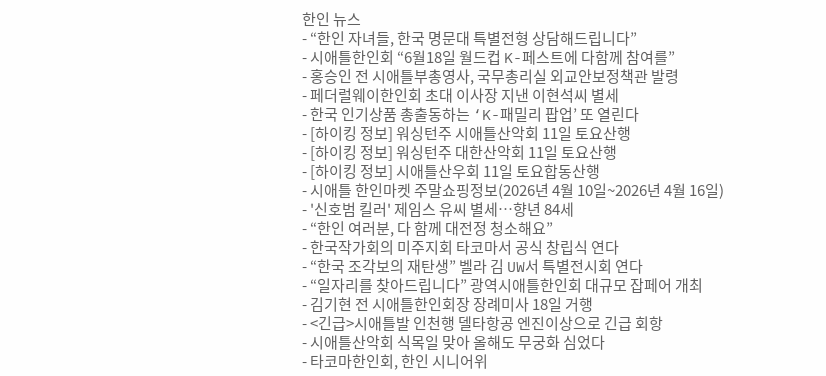한인 뉴스
- “한인 자녀들, 한국 명문대 특별전형 상담해드립니다”
- 시애틀한인회 “6월18일 월드컵 K-페스트에 다함께 참여를”
- 홍승인 전 시애틀부총영사, 국무총리실 외교안보정책관 발령
- 페더럴웨이한인회 초대 이사장 지낸 이현석씨 별세
- 한국 인기상품 총출동하는 ‘K-패밀리 팝업’ 또 열린다
- [하이킹 정보] 워싱턴주 시애틀산악회 11일 토요산행
- [하이킹 정보] 워싱턴주 대한산악회 11일 토요산행
- [하이킹 정보] 시애틀산우회 11일 토요합동산행
- 시애틀 한인마켓 주말쇼핑정보(2026년 4월 10일~2026년 4월 16일)
- '신호범 킬러' 제임스 유씨 별세…향년 84세
- “한인 여러분, 다 함께 대전정 청소해요”
- 한국작가회의 미주지회 타코마서 공식 창립식 연다
- “한국 조각보의 재탄생” 벨라 김 UW서 특별전시회 연다
- “일자리를 찾아드립니다” 광역시애틀한인회 대규모 잡페어 개최
- 김기현 전 시애틀한인회장 장례미사 18일 거행
- <긴급>시애틀발 인천행 델타항공 엔진이상으로 긴급 회항
- 시애틀산악회 식목일 맞아 올해도 무궁화 심었다
- 타코마한인회, 한인 시니어위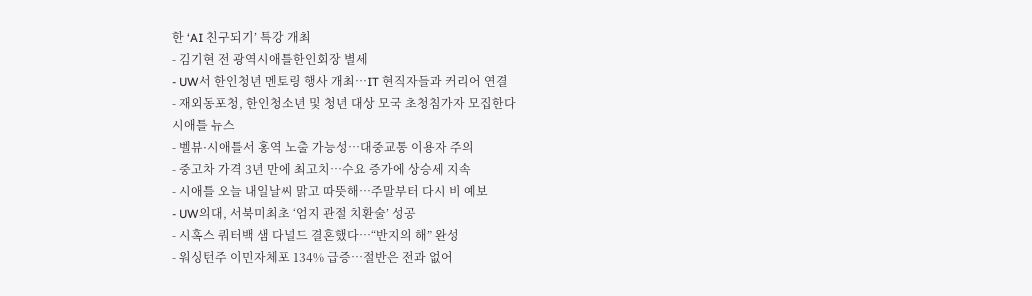한 ‘AI 친구되기’ 특강 개최
- 김기현 전 광역시애틀한인회장 별세
- UW서 한인청년 멘토링 행사 개최…IT 현직자들과 커리어 연결
- 재외동포청, 한인청소년 및 청년 대상 모국 초청침가자 모집한다
시애틀 뉴스
- 벨뷰·시애틀서 홍역 노출 가능성…대중교통 이용자 주의
- 중고차 가격 3년 만에 최고치…수요 증가에 상승세 지속
- 시애틀 오늘 내일날씨 맑고 따뜻해…주말부터 다시 비 예보
- UW의대, 서북미최초 ‘엄지 관절 치환술’ 성공
- 시혹스 쿼터백 샘 다널드 결혼했다…“반지의 해” 완성
- 워싱턴주 이민자체포 134% 급증…절반은 전과 없어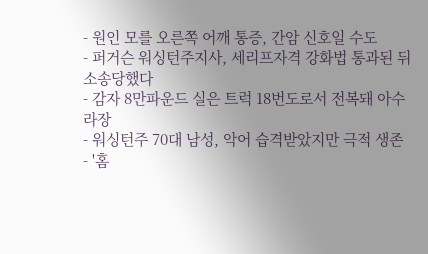- 원인 모를 오른쪽 어깨 통증, 간암 신호일 수도
- 퍼거슨 워싱턴주지사, 세리프자격 강화법 통과된 뒤 소송당했다
- 감자 8만파운드 실은 트럭 18번도로서 전복돼 아수라장
- 워싱턴주 70대 남성, 악어 습격받았지만 극적 생존
- '홈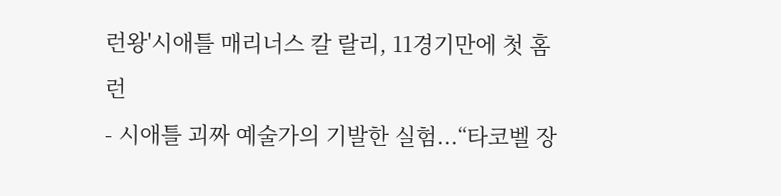런왕'시애틀 매리너스 칼 랄리, 11경기만에 첫 홈런
- 시애틀 괴짜 예술가의 기발한 실험...“타코벨 장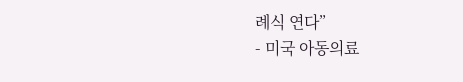례식 연다”
- 미국 아동의료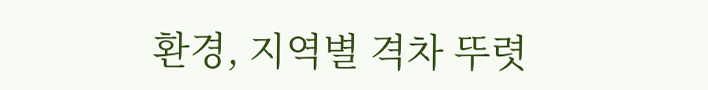환경, 지역별 격차 뚜렷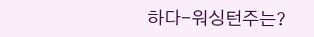하다-워싱턴주는?